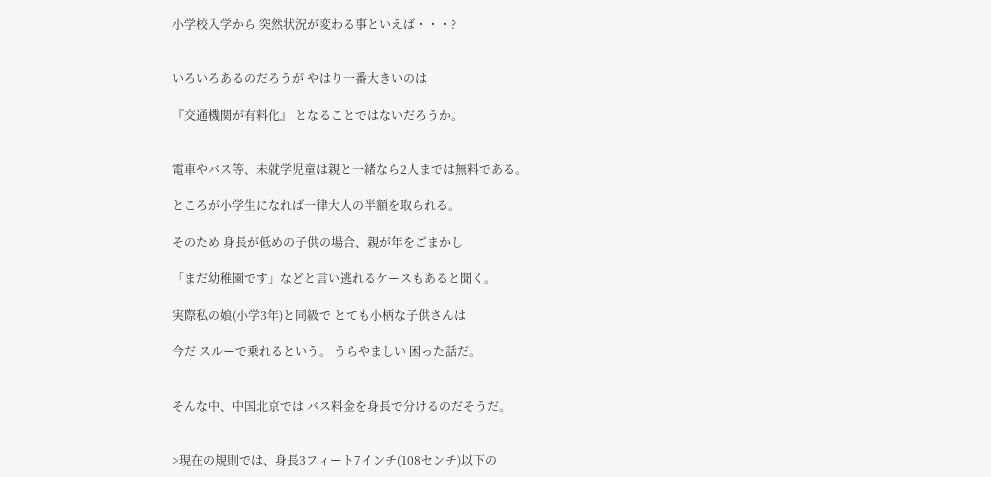小学校入学から 突然状況が変わる事といえば・・・?


いろいろあるのだろうが やはり一番大きいのは

『交通機関が有料化』 となることではないだろうか。


電車やバス等、未就学児童は親と一緒なら2人までは無料である。

ところが小学生になれば一律大人の半額を取られる。

そのため 身長が低めの子供の場合、親が年をごまかし

「まだ幼稚園です」などと言い逃れるケースもあると聞く。

実際私の娘(小学3年)と同級で とても小柄な子供さんは

今だ スルーで乗れるという。 うらやましい 困った話だ。


そんな中、中国北京では バス料金を身長で分けるのだそうだ。


>現在の規則では、身長3フィート7インチ(108センチ)以下の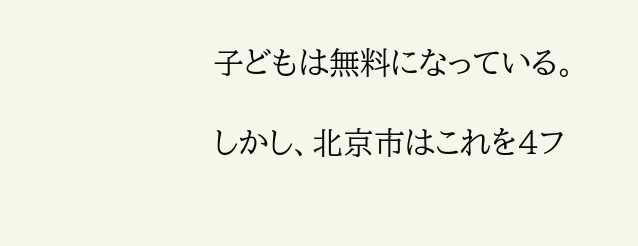子どもは無料になっている。

しかし、北京市はこれを4フ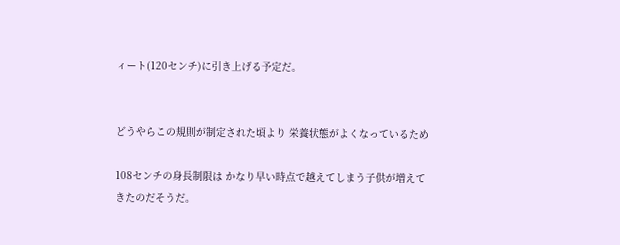ィート(120センチ)に引き上げる予定だ。


どうやらこの規則が制定された頃より 栄養状態がよくなっているため

108センチの身長制限は かなり早い時点で越えてしまう子供が増えてきたのだそうだ。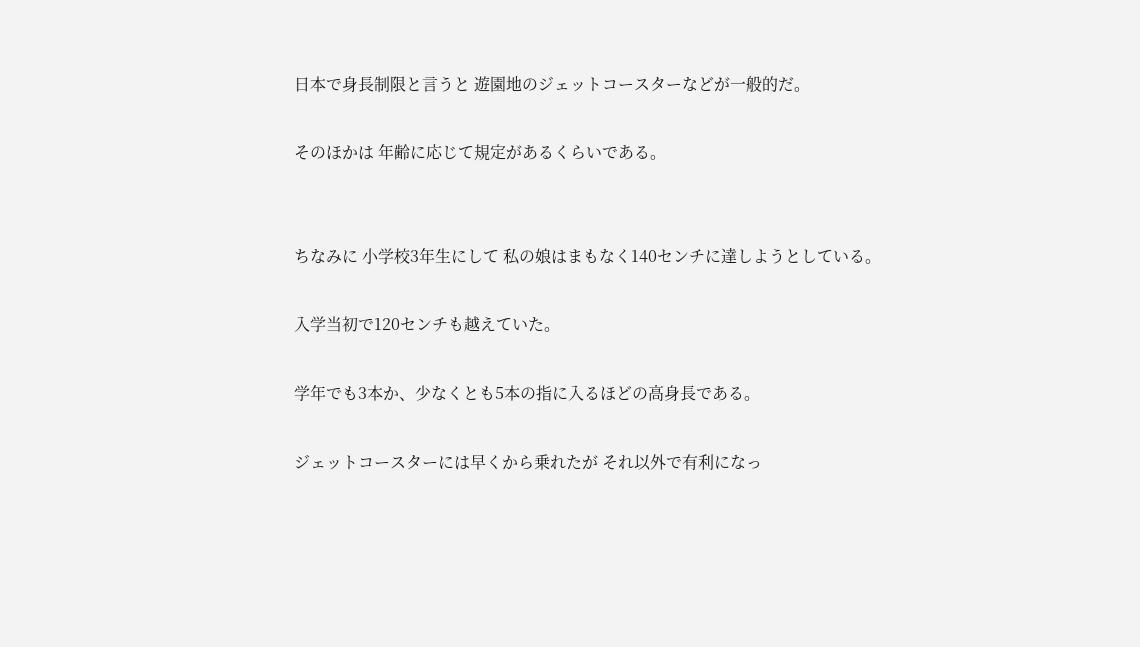日本で身長制限と言うと 遊園地のジェットコースターなどが一般的だ。

そのほかは 年齢に応じて規定があるくらいである。


ちなみに 小学校3年生にして 私の娘はまもなく140センチに達しようとしている。

入学当初で120センチも越えていた。

学年でも3本か、少なくとも5本の指に入るほどの高身長である。

ジェットコースターには早くから乗れたが それ以外で有利になっ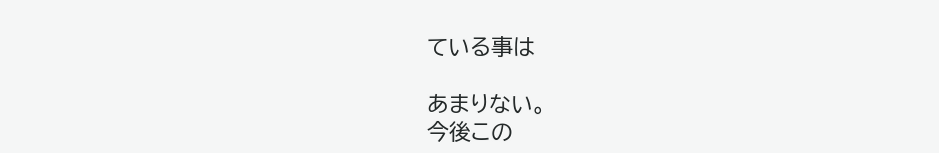ている事は

あまりない。
今後この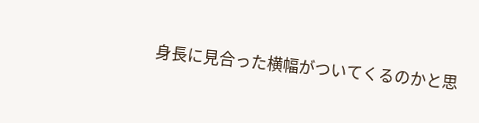身長に見合った横幅がついてくるのかと思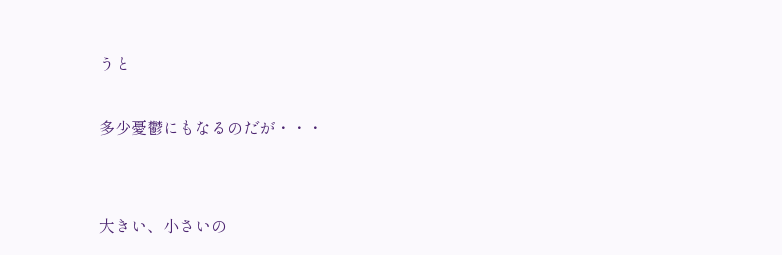うと

多少憂鬱にもなるのだが・・・


大きい、小さいの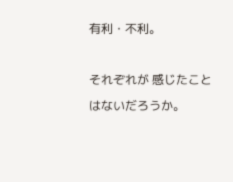有利・不利。

それぞれが 感じたことはないだろうか。